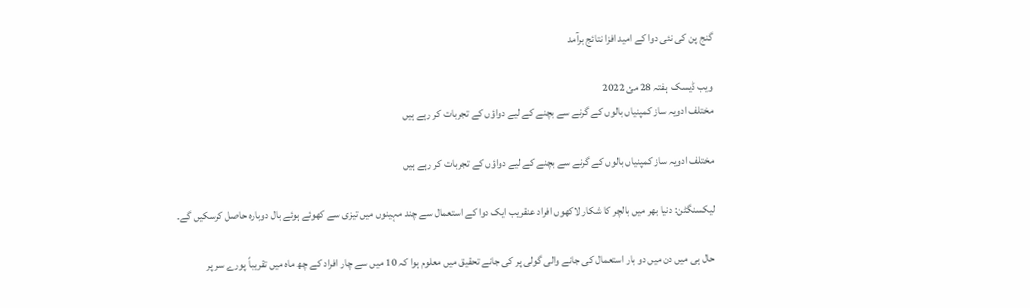گنج پن کی نئی دوا کے امید افزا نتائج برآمد

ویب ڈیسک  ہفتہ 28 مئ 2022
مختلف ادویہ ساز کمپنیاں بالوں کے گرنے سے بچنے کے لیے دواؤں کے تجربات کر رہے ہیں

مختلف ادویہ ساز کمپنیاں بالوں کے گرنے سے بچنے کے لیے دواؤں کے تجربات کر رہے ہیں

لیکسنگٹن: دنیا بھر میں بالچر کا شکار لاکھوں افراد عنقریب ایک دوا کے استعمال سے چند مہینوں میں تیزی سے کھوئے ہوئے بال دوبارہ حاصل کرسکیں گے۔

حال ہی میں دن میں دو بار استعمال کی جانے والی گولی پر کی جانے تحقیق میں معلوم ہوا کہ 10 میں سے چار افراد کے چھ ماہ میں تقریباً پورے سر پر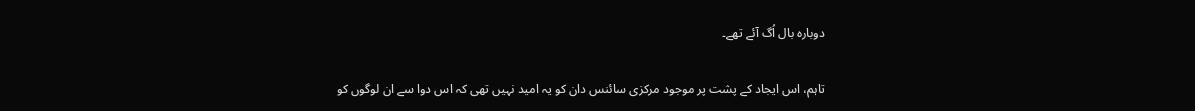دوبارہ بال اُگ آئے تھے۔

تاہم، اس ایجاد کے پشت پر موجود مرکزی سائنس دان کو یہ امید نہیں تھی کہ اس دوا سے ان لوگوں کو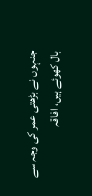جنہوں نے بڑھتی عمر کی وجہ سے بال کھوئے ہیں، افاقہ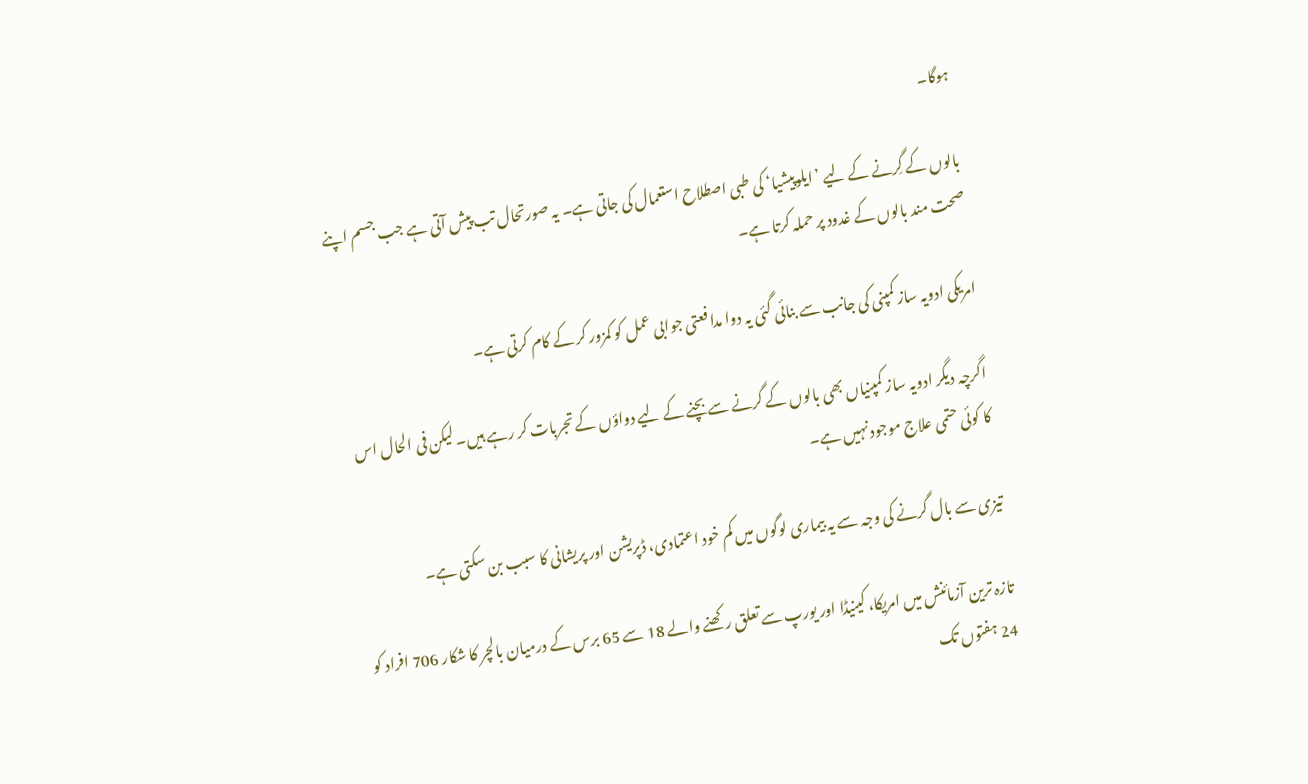ہوگا۔

بالوں کے گِرنے کے لیے ’ایلوپیشیا‘ کی طبی اصطلاح استعمال کی جاتی ہے۔ یہ صورتحال تب پیش آتی ہے جب جسم اپنے صحت مند بالوں کے غدود پر حملہ کرتا ہے۔

امریکی ادویہ ساز کمپنی کی جانب سے بنائی گئی یہ دوا مدافعتی جوابی عمل کو کمزور کر کے کام کرتی ہے۔

اگرچہ دیگر ادویہ ساز کمپنیاں بھی بالوں کے گرنے سے بچنے کے لیے دواؤں کے تجربات کر رہے ہیں۔ لیکن فی الحال اس کا کوئی حتمی علاج موجود نہیں ہے۔

تیزی سے بال گرنے کی وجہ سے یہ بیماری لوگوں میں کم خود اعتمادی، ڈپریشن اور پریشانی کا سبب بن سکتی ہے۔

تازہ ترین آزمائنش میں امریکا، کینیڈا اور یورپ سے تعلق رکھنے والے 18 سے 65 برس کے درمیان بالچر کا شکار 706 افراد کو 24 ہفتوں تک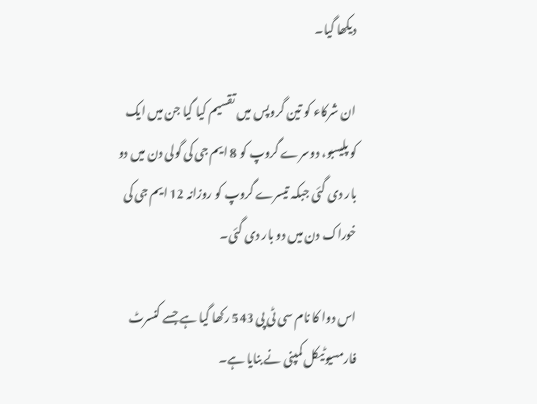دیکھا گیا۔

ان شرکاء کو تین گروپس میں تقسیم کیا گیا جن میں ایک کو پلیسبو، دوسرے گروپ کو 8 ایم جی کی گولی دن میں دو بار دی گئی جبکہ تیسرے گروپ کو روزانہ 12 ایم جی کی خوراک دن میں دو بار دی گئی۔

اس دوا کا نام سی ٹی پی 543 رکھا گیا ہے جسے کنسرٹ فارمسیوٹیکل کمپنی نے بنایا ہے۔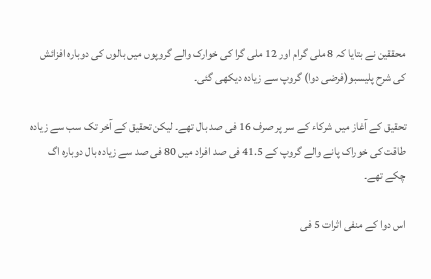محققین نے بتایا کہ 8 ملی گرام اور 12 ملی گرا کی خوارک والے گروپوں میں بالوں کی دوبارہ افزائش کی شرح پلیسبو(فرضی دوا) گروپ سے زیادہ دیکھی گئی۔

تحقیق کے آغاز میں شرکاء کے سر پر صرف 16 فی صد بال تھے۔ لیکن تحقیق کے آخر تک سب سے زیادہ طاقت کی خوراک پانے والے گروپ کے 41.5 فی صد افراد میں 80 فی صد سے زیادہ بال دوبارہ اگ چکے تھے۔

اس دوا کے منفی اثرات 5 فی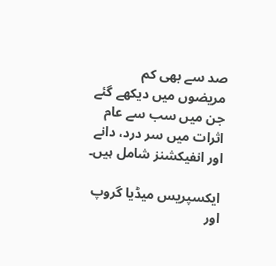صد سے بھی کم مریضوں میں دیکھے گئے جن میں سب سے عام اثرات میں سر درد، دانے اور انفیکشنز شامل ہیں۔

ایکسپریس میڈیا گروپ اور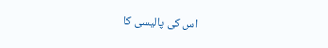اس کی پالیسی کا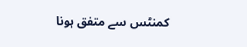کمنٹس سے متفق ہونا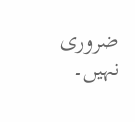ضروری نہیں۔